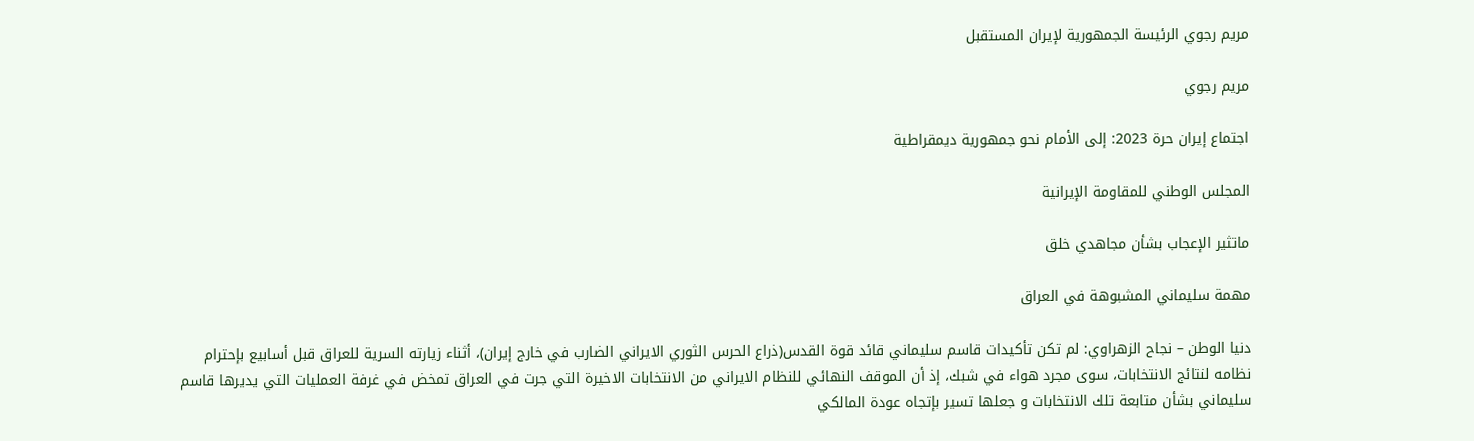مريم رجوي الرئيسة الجمهورية لإيران المستقبل

مريم رجوي

اجتماع إيران حرة 2023: إلى الأمام نحو جمهورية ديمقراطية

المجلس الوطني للمقاومة الإيرانية

ماتثير الإعجاب بشأن مجاهدي خلق

مهمة سليماني المشبوهة في العراق

دنيا الوطن – نجاح الزهراوي: لم تکن تأکيدات قاسم سليماني قائد قوة القدس(ذراع الحرس الثوري الايراني الضارب في خارج إيران)، أثناء زيارته السرية للعراق قبل أسابيع بإحترام نظامه لنتائج الانتخابات، سوى مجرد هواء في شبك، إذ أن الموقف النهائي للنظام الايراني من الانتخابات الاخيرة التي جرت في العراق تمخض في غرفة العمليات التي يديرها قاسم سليماني بشأن متابعة تلك الانتخابات و جعلها تسير بإتجاه عودة المالکي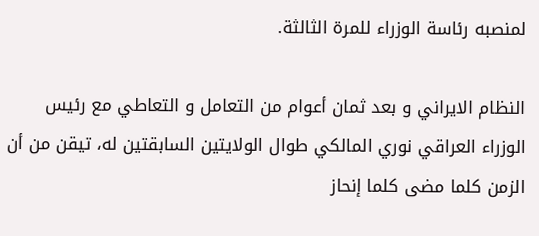لمنصبه رئاسة الوزراء للمرة الثالثة.

النظام الايراني و بعد ثمان أعوام من التعامل و التعاطي مع رئيس الوزراء العراقي نوري المالکي طوال الولايتين السابقتين له، تيقن من أن الزمن کلما مضى کلما إنحاز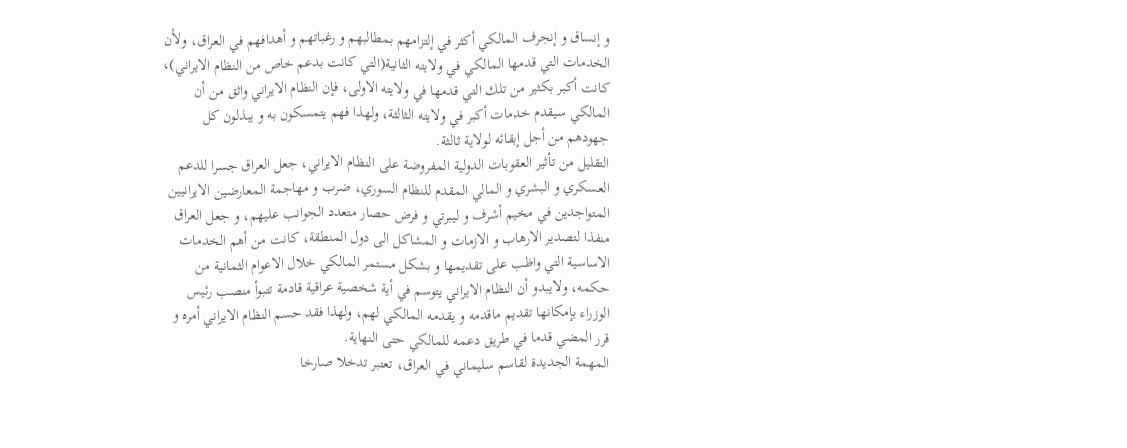و إنساق و إنجرف المالکي أکثر في إلتزامهم بمطالبهم و رغباتهم و أهدافهم في العراق، ولأن الخدمات التي قدمها المالکي في ولايته الثانية(التي کانت بدعم خاص من النظام الايراني)، کانت أکبر بکثير من تلك التي قدمها في ولايته الاولى، فإن النظام الايراني واثق من أن المالکي سيقدم خدمات أکبر في ولايته الثالثة، ولهذا فهم يتمسکون به و يبذلون کل جهودهم من أجل إبقائه لولاية ثالثة.
التقليل من تأثير العقوبات الدولية المفروضة على النظام الايراني، جعل العراق جسرا للدعم العسکري و البشري و المالي المقدم للنظام السوري، ضرب و مهاجمة المعارضين الايرانيين المتواجدين في مخيم أشرف و ليبرتي و فرض حصار متعدد الجوانب عليهم، و جعل العراق منفذا لتصدير الارهاب و الازمات و المشاکل الى دول المنطقة، کانت من أهم الخدمات الاساسية التي واظب على تقديمها و بشکل مستمر المالکي خلال الاعوام الثمانية من حکمه، ولايبدو أن النظام الايراني يتوسم في أية شخصية عراقية قادمة تتبوأ منصب رئيس الوزراء بإمکانها تقديم ماقدمه و يقدمه المالکي لهم، ولهذا فقد حسم النظام الايراني أمره و قرر المضي قدما في طريق دعمه للمالکي حتى النهاية.
المهمة الجديدة لقاسم سليماني في العراق، تعتبر تدخلا صارخا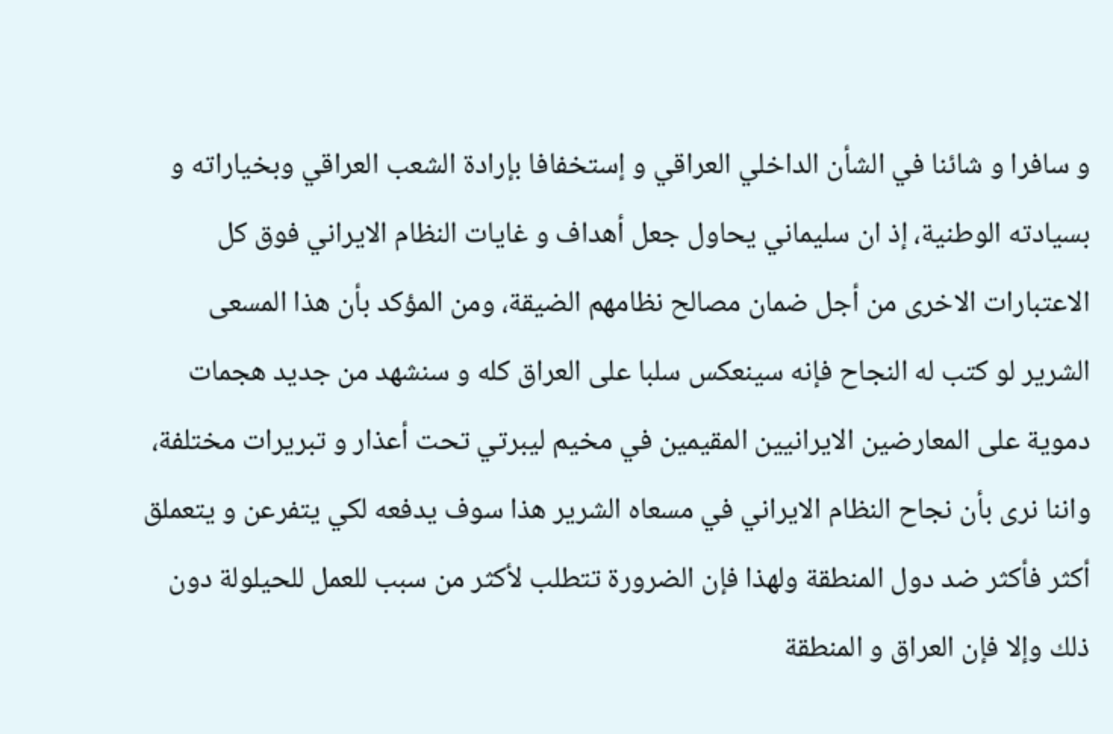و سافرا و شائنا في الشأن الداخلي العراقي و إستخفافا بإرادة الشعب العراقي وبخياراته و بسيادته الوطنية، إذ ان سليماني يحاول جعل أهداف و غايات النظام الايراني فوق کل الاعتبارات الاخرى من أجل ضمان مصالح نظامهم الضيقة، ومن المؤکد بأن هذا المسعى الشرير لو کتب له النجاح فإنه سينعکس سلبا على العراق کله و سنشهد من جديد هجمات دموية على المعارضين الايرانيين المقيمين في مخيم ليبرتي تحت أعذار و تبريرات مختلفة، واننا نرى بأن نجاح النظام الايراني في مسعاه الشرير هذا سوف يدفعه لکي يتفرعن و يتعملق أکثر فأکثر ضد دول المنطقة ولهذا فإن الضرورة تتطلب لأکثر من سبب للعمل للحيلولة دون ذلك وإلا فإن العراق و المنطقة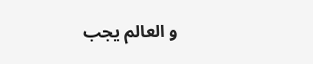و العالم يجب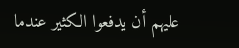عليهم أن يدفعوا الکثير عندما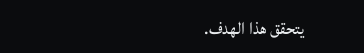يتحقق هذا الهدف.